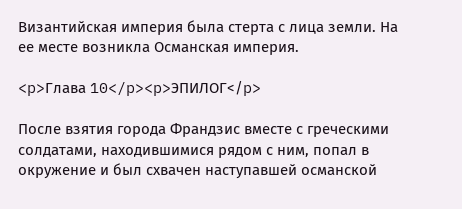Византийская империя была стерта с лица земли. На ее месте возникла Османская империя.

<p>Глава 10</p><p>ЭПИЛОГ</p>

После взятия города Франдзис вместе с греческими солдатами, находившимися рядом с ним, попал в окружение и был схвачен наступавшей османской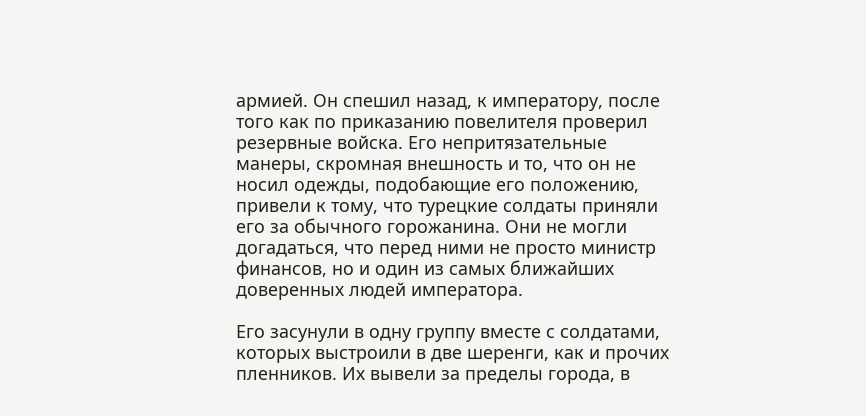армией. Он спешил назад, к императору, после того как по приказанию повелителя проверил резервные войска. Его непритязательные манеры, скромная внешность и то, что он не носил одежды, подобающие его положению, привели к тому, что турецкие солдаты приняли его за обычного горожанина. Они не могли догадаться, что перед ними не просто министр финансов, но и один из самых ближайших доверенных людей императора.

Его засунули в одну группу вместе с солдатами, которых выстроили в две шеренги, как и прочих пленников. Их вывели за пределы города, в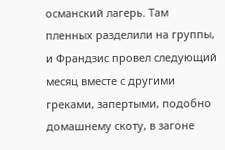османский лагерь. Там пленных разделили на группы, и Франдзис провел следующий месяц вместе с другими греками, запертыми, подобно домашнему скоту, в загоне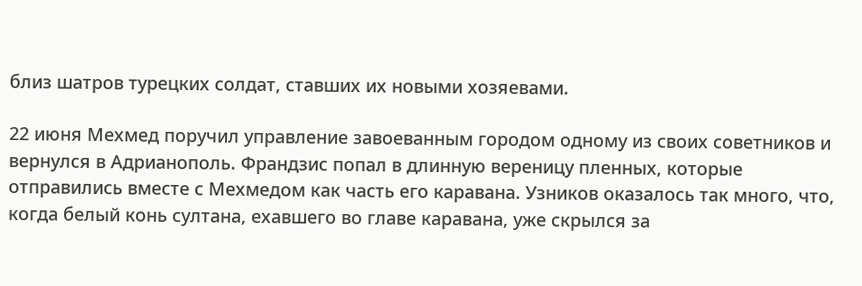близ шатров турецких солдат, ставших их новыми хозяевами.

22 июня Мехмед поручил управление завоеванным городом одному из своих советников и вернулся в Адрианополь. Франдзис попал в длинную вереницу пленных, которые отправились вместе с Мехмедом как часть его каравана. Узников оказалось так много, что, когда белый конь султана, ехавшего во главе каравана, уже скрылся за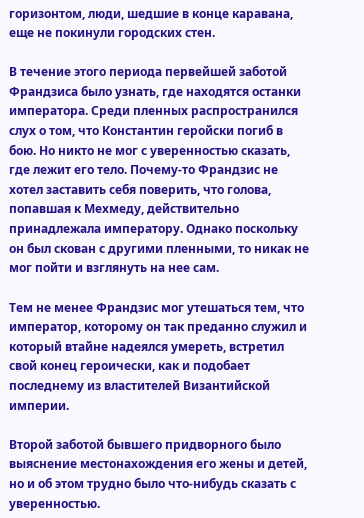горизонтом, люди, шедшие в конце каравана, еще не покинули городских стен.

В течение этого периода первейшей заботой Франдзиса было узнать, где находятся останки императора. Среди пленных распространился слух о том, что Константин геройски погиб в бою. Но никто не мог с уверенностью сказать, где лежит его тело. Почему-то Франдзис не хотел заставить себя поверить, что голова, попавшая к Мехмеду, действительно принадлежала императору. Однако поскольку он был скован с другими пленными, то никак не мог пойти и взглянуть на нее сам.

Тем не менее Франдзис мог утешаться тем, что император, которому он так преданно служил и который втайне надеялся умереть, встретил свой конец героически, как и подобает последнему из властителей Византийской империи.

Второй заботой бывшего придворного было выяснение местонахождения его жены и детей, но и об этом трудно было что-нибудь сказать с уверенностью.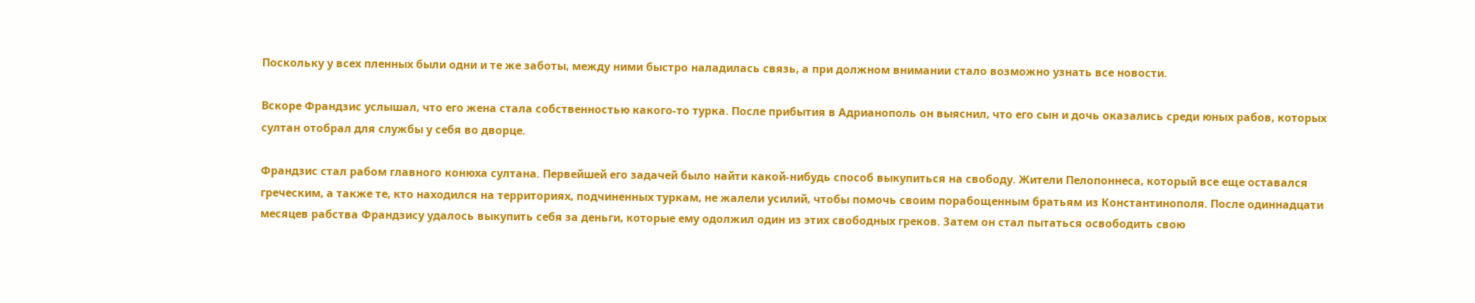Поскольку у всех пленных были одни и те же заботы, между ними быстро наладилась связь, а при должном внимании стало возможно узнать все новости.

Вскоре Франдзис услышал, что его жена стала собственностью какого-то турка. После прибытия в Адрианополь он выяснил, что его сын и дочь оказались среди юных рабов, которых султан отобрал для службы у себя во дворце.

Франдзис стал рабом главного конюха султана. Первейшей его задачей было найти какой-нибудь способ выкупиться на свободу. Жители Пелопоннеса, который все еще оставался греческим, а также те, кто находился на территориях, подчиненных туркам, не жалели усилий, чтобы помочь своим порабощенным братьям из Константинополя. После одиннадцати месяцев рабства Франдзису удалось выкупить себя за деньги, которые ему одолжил один из этих свободных греков. Затем он стал пытаться освободить свою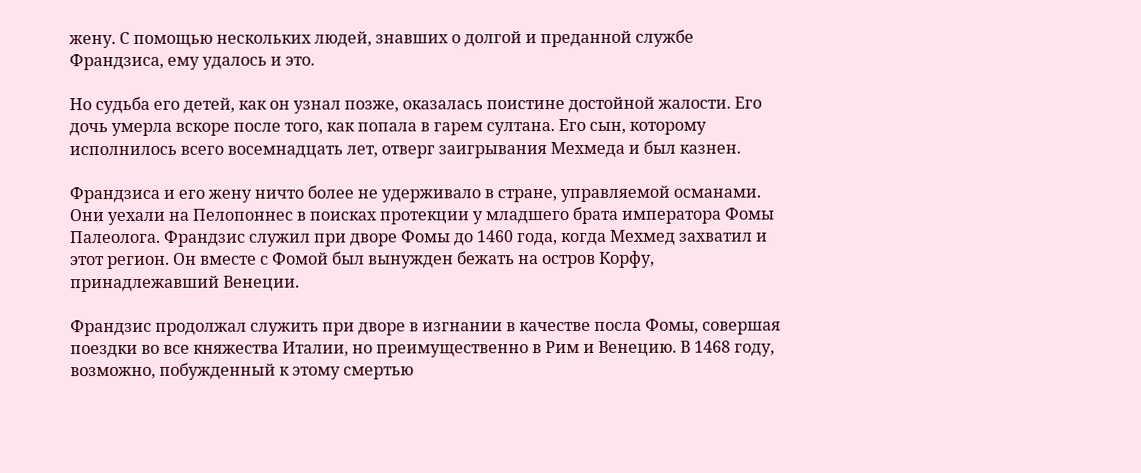жену. С помощью нескольких людей, знавших о долгой и преданной службе Франдзиса, ему удалось и это.

Но судьба его детей, как он узнал позже, оказалась поистине достойной жалости. Его дочь умерла вскоре после того, как попала в гарем султана. Его сын, которому исполнилось всего восемнадцать лет, отверг заигрывания Мехмеда и был казнен.

Франдзиса и его жену ничто более не удерживало в стране, управляемой османами. Они уехали на Пелопоннес в поисках протекции у младшего брата императора Фомы Палеолога. Франдзис служил при дворе Фомы до 1460 года, когда Мехмед захватил и этот регион. Он вместе с Фомой был вынужден бежать на остров Корфу, принадлежавший Венеции.

Франдзис продолжал служить при дворе в изгнании в качестве посла Фомы, совершая поездки во все княжества Италии, но преимущественно в Рим и Венецию. В 1468 году, возможно, побужденный к этому смертью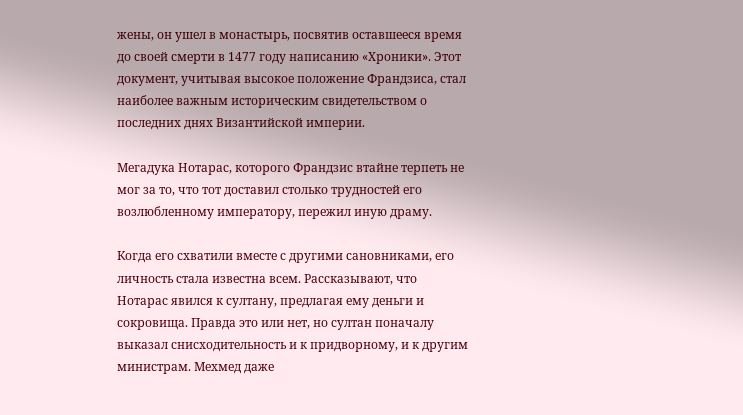жены, он ушел в монастырь, посвятив оставшееся время до своей смерти в 1477 году написанию «Хроники». Этот документ, учитывая высокое положение Франдзиса, стал наиболее важным историческим свидетельством о последних днях Византийской империи.

Мегадука Нотарас, которого Франдзис втайне терпеть не мог за то, что тот доставил столько трудностей его возлюбленному императору, пережил иную драму.

Когда его схватили вместе с другими сановниками, его личность стала известна всем. Рассказывают, что Нотарас явился к султану, предлагая ему деньги и сокровища. Правда это или нет, но султан поначалу выказал снисходительность и к придворному, и к другим министрам. Мехмед даже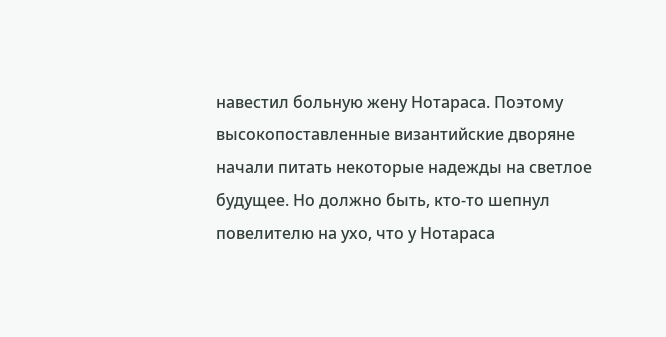навестил больную жену Нотараса. Поэтому высокопоставленные византийские дворяне начали питать некоторые надежды на светлое будущее. Но должно быть, кто-то шепнул повелителю на ухо, что у Нотараса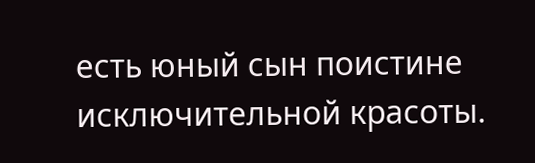есть юный сын поистине исключительной красоты.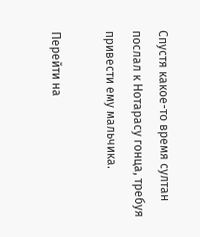Спустя какое-то время султан послал к Нотарасу гонца, требуя привести ему мальчика.

Перейти на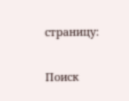страницу:

Поиск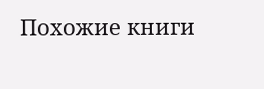Похожие книги